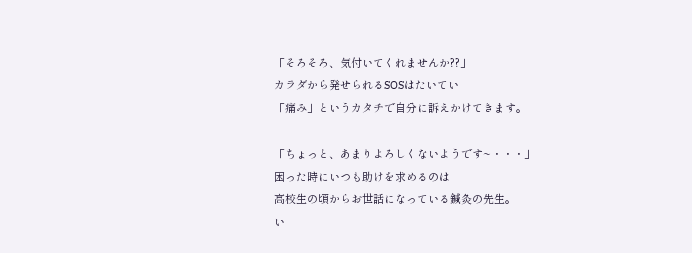「そろそろ、気付いてくれませんか??」
カラダから発せられるSOSはたいてい
「痛み」というカタチで自分に訴えかけてきます。

「ちょっと、あまりよろしくないようです~・・・」
困った時にいつも助けを求めるのは
高校生の頃からお世話になっている鍼灸の先生。
い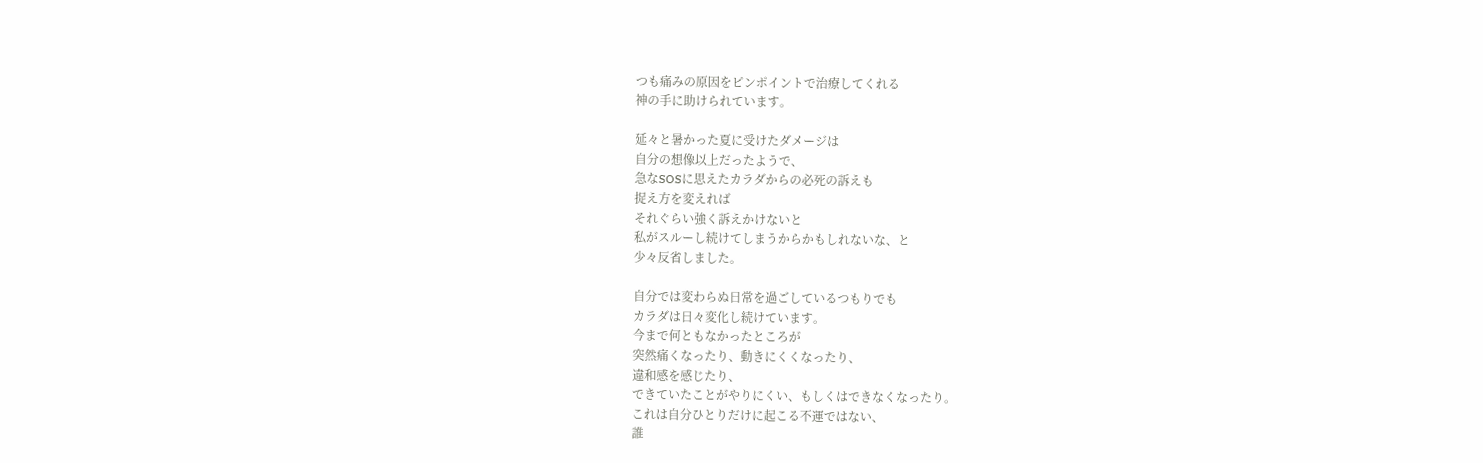つも痛みの原因をピンポイントで治療してくれる
神の手に助けられています。

延々と暑かった夏に受けたダメージは
自分の想像以上だったようで、
急なSOSに思えたカラダからの必死の訴えも
捉え方を変えれば
それぐらい強く訴えかけないと
私がスルーし続けてしまうからかもしれないな、と
少々反省しました。

自分では変わらぬ日常を過ごしているつもりでも
カラダは日々変化し続けています。
今まで何ともなかったところが
突然痛くなったり、動きにくくなったり、
違和感を感じたり、
できていたことがやりにくい、もしくはできなくなったり。
これは自分ひとりだけに起こる不運ではない、
誰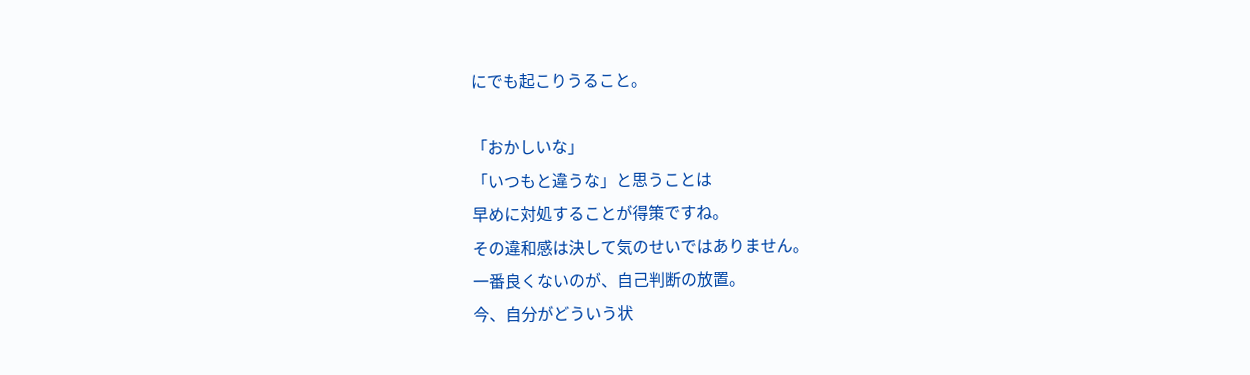にでも起こりうること。

「おかしいな」
「いつもと違うな」と思うことは
早めに対処することが得策ですね。
その違和感は決して気のせいではありません。
一番良くないのが、自己判断の放置。
今、自分がどういう状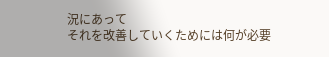況にあって
それを改善していくためには何が必要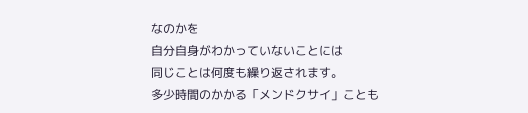なのかを
自分自身がわかっていないことには
同じことは何度も繰り返されます。
多少時間のかかる「メンドクサイ」ことも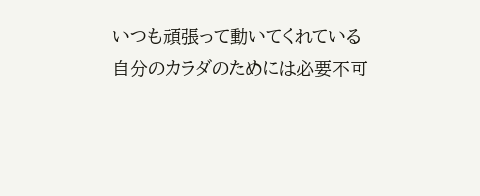いつも頑張って動いてくれている
自分のカラダのためには必要不可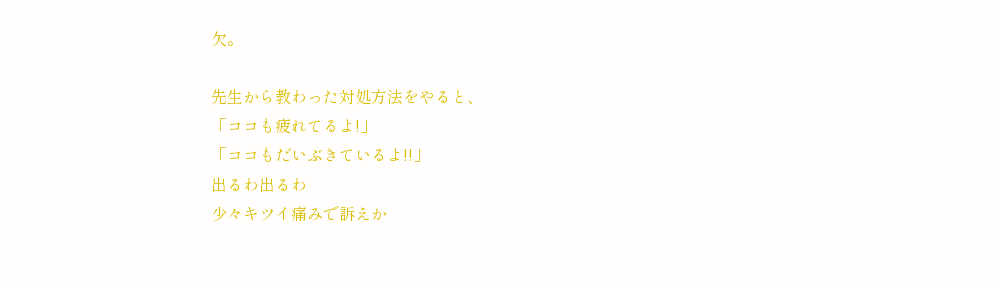欠。

先生から教わった対処方法をやると、
「ココも疲れてるよ!」
「ココもだいぶきているよ!!」
出るわ出るわ
少々キツイ痛みで訴えか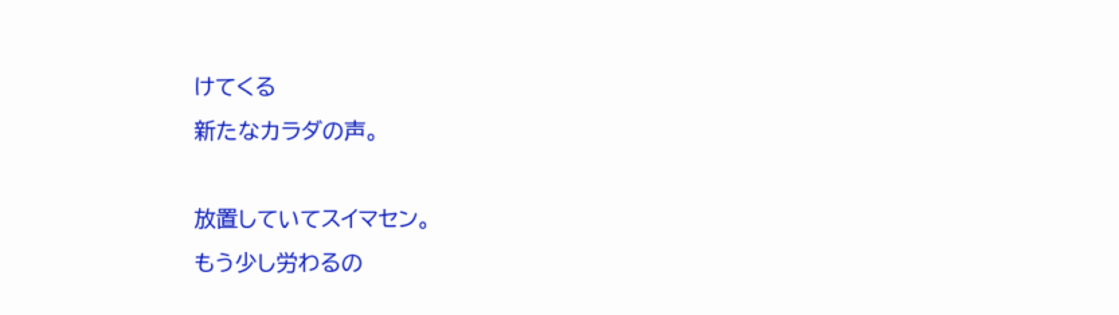けてくる
新たなカラダの声。

放置していてスイマセン。
もう少し労わるの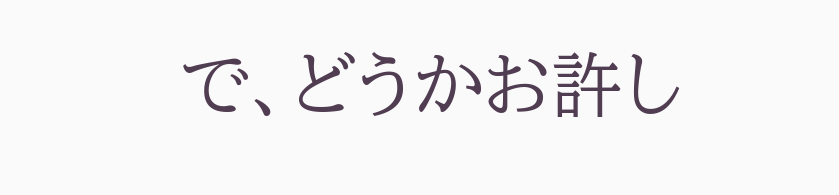で、どうかお許し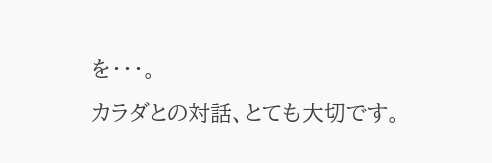を・・・。
カラダとの対話、とても大切です。